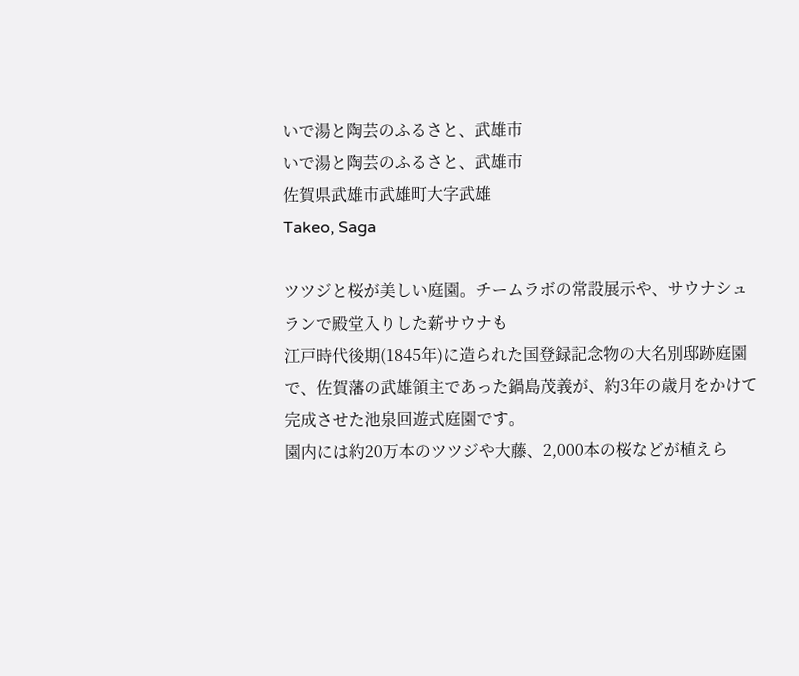いで湯と陶芸のふるさと、武雄市
いで湯と陶芸のふるさと、武雄市
佐賀県武雄市武雄町大字武雄
Takeo, Saga

ツツジと桜が美しい庭園。チームラボの常設展示や、サウナシュランで殿堂入りした薪サウナも
江戸時代後期(1845年)に造られた国登録記念物の大名別邸跡庭園で、佐賀藩の武雄領主であった鍋島茂義が、約3年の歳月をかけて完成させた池泉回遊式庭園です。
園内には約20万本のツツジや大藤、2,000本の桜などが植えら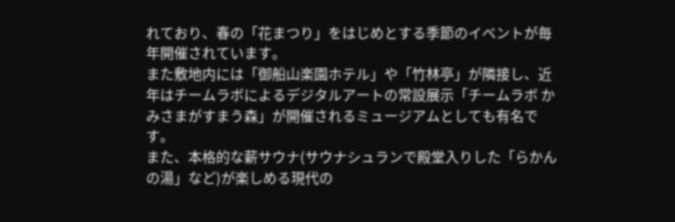れており、春の「花まつり」をはじめとする季節のイベントが毎年開催されています。
また敷地内には「御船山楽園ホテル」や「竹林亭」が隣接し、近年はチームラボによるデジタルアートの常設展示「チームラボ かみさまがすまう森」が開催されるミュージアムとしても有名です。
また、本格的な薪サウナ(サウナシュランで殿堂入りした「らかんの湯」など)が楽しめる現代の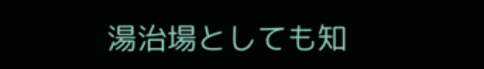湯治場としても知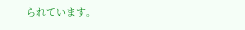られています。